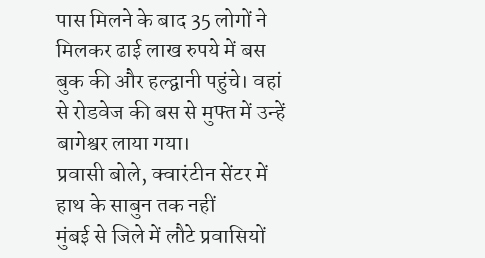पास मिलने के बाद 35 लोगों ने मिलकर ढाई लाख रुपये में बस बुक की और हल्द्वानी पहुंचे। वहां से रोडवेज की बस से मुफ्त में उन्हें बागेश्वर लाया गया।
प्रवासी बोले, क्वारंटीन सेंटर में हाथ के साबुन तक नहीं
मुंबई से जिले में लौटे प्रवासियों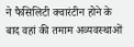ने फैसिलिटी क्वारंटीन होने के बाद वहां की तमाम अव्यवस्थाओं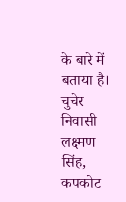के बारे में बताया है। चुचेर निवासी लक्ष्मण सिंह, कपकोट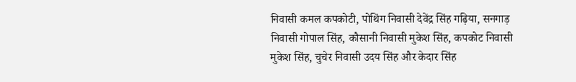निवासी कमल कपकोटी, पोथिंग निवासी देवेंद्र सिंह गढ़िया, सनगाड़ निवासी गोपाल सिंह, कौसानी निवासी मुकेश सिंह, कपकोट निवासी मुकेश सिंह, चुचेर निवासी उदय सिंह और केदार सिंह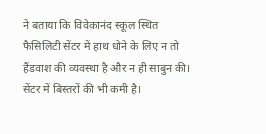ने बताया कि विवेकानंद स्कूल स्थित फैसिलिटी सेंटर में हाथ धोने के लिए न तो हैंडवाश की व्यवस्था है और न ही साबुन की।
सेंटर में बिस्तरों की भी कमी है।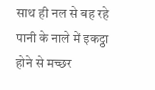साथ ही नल से बह रहे पानी के नाले में इकट्ठा होने से मच्छर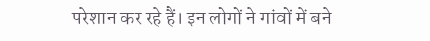परेशान कर रहे हैं। इन लोगों ने गांवों में बने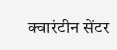क्वारंटीन सेंटर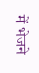में भेजने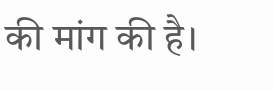की मांग की है।